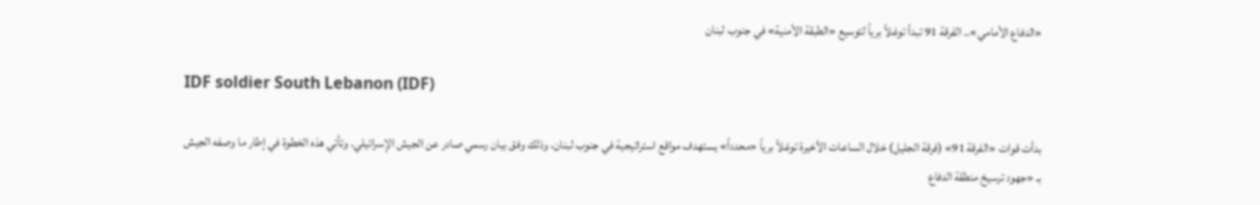«الدفاع الأمامي».. الفرقة 91 تبدأ توغلاً برياً لتوسيع «الطبقة الأمنية» في جنوب لبنان

IDF soldier South Lebanon (IDF)

بدأت قوات «الفرقة 91» (فرقة الجليل) خلال الساعات الأخيرة توغلاً برياً «محدداً» يستهدف مواقع استراتيجية في جنوب لبنان، وذلك وفق بيان رسمي صادر عن الجيش الإسرائيلي. وتأتي هذه الخطوة في إطار ما وصفه الجيش بـ «جهود ترسيخ منطقة الدفاع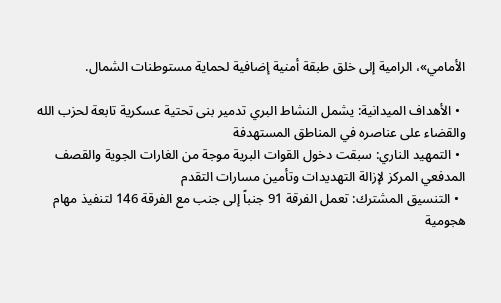الأمامي»، الرامية إلى خلق طبقة أمنية إضافية لحماية مستوطنات الشمال.

  • الأهداف الميدانية: يشمل النشاط البري تدمير بنى تحتية عسكرية تابعة لحزب الله والقضاء على عناصره في المناطق المستهدفة
  • التمهيد الناري: سبقت دخول القوات البرية موجة من الغارات الجوية والقصف المدفعي المركز لإزالة التهديدات وتأمين مسارات التقدم
  • التنسيق المشترك: تعمل الفرقة 91 جنباً إلى جنب مع الفرقة 146 لتنفيذ مهام هجومية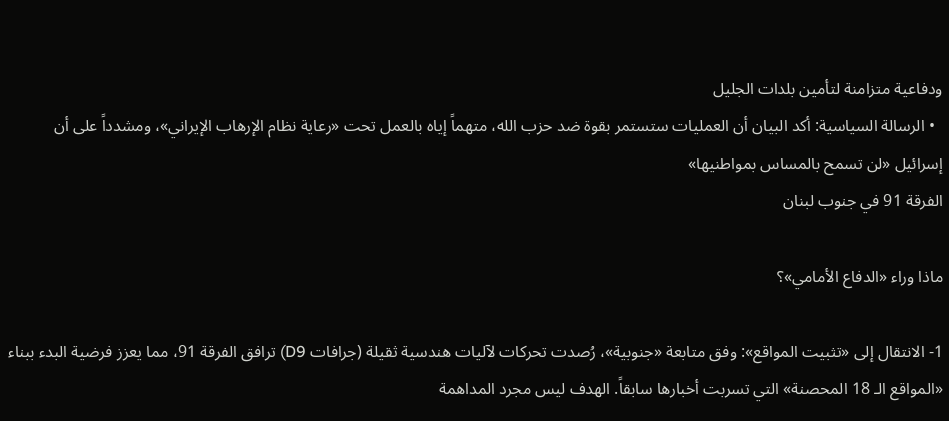ودفاعية متزامنة لتأمين بلدات الجليل
  • الرسالة السياسية: أكد البيان أن العمليات ستستمر بقوة ضد حزب الله، متهماً إياه بالعمل تحت «رعاية نظام الإرهاب الإيراني»، ومشدداً على أن إسرائيل «لن تسمح بالمساس بمواطنيها»
الفرقة 91 في جنوب لبنان

ماذا وراء «الدفاع الأمامي»؟

1- الانتقال إلى «تثبيت المواقع»: وفق متابعة «جنوبية»، رُصدت تحركات لآليات هندسية ثقيلة (جرافات D9) ترافق الفرقة 91، مما يعزز فرضية البدء ببناء «المواقع الـ 18 المحصنة» التي تسربت أخبارها سابقاً. الهدف ليس مجرد المداهمة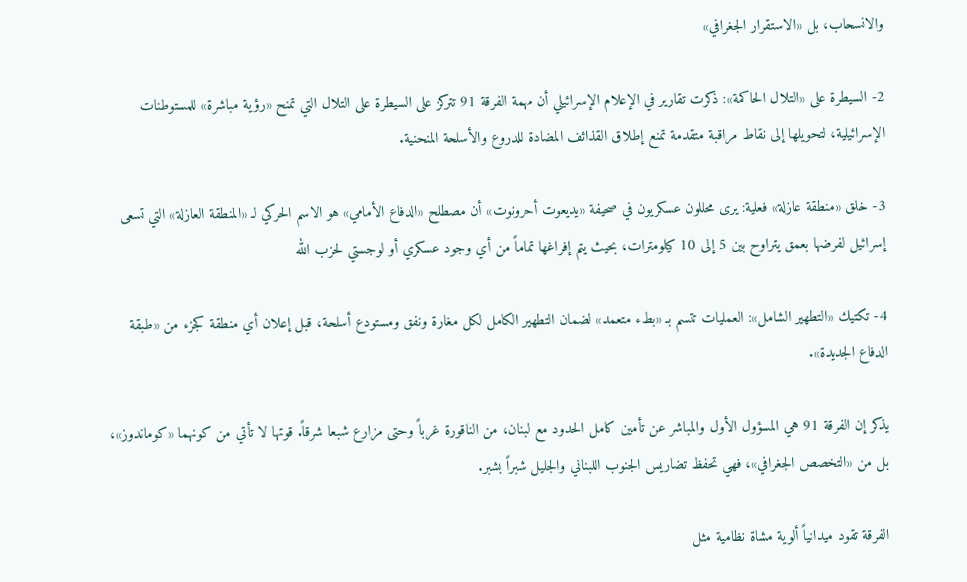والانسحاب، بل «الاستقرار الجغرافي»

2- السيطرة على «التلال الحاكمة»: ذكرت تقارير في الإعلام الإسرائيلي أن مهمة الفرقة 91 تتركز على السيطرة على التلال التي تمنح «رؤية مباشرة» للمستوطنات الإسرائيلية، لتحويلها إلى نقاط مراقبة متقدمة تمنع إطلاق القذائف المضادة للدروع والأسلحة المنحنية.

3- خلق «منطقة عازلة» فعلية: يرى محللون عسكريون في صحيفة «يديعوت أحرونوت» أن مصطلح «الدفاع الأمامي» هو الاسم الحركي لـ «المنطقة العازلة» التي تسعى إسرائيل لفرضها بعمق يتراوح بين 5 إلى 10 كيلومترات، بحيث يتم إفراغها تماماً من أي وجود عسكري أو لوجستي لحزب الله

4- تكتيك «التطهير الشامل»: العمليات تتسم بـ «بطء متعمد» لضمان التطهير الكامل لكل مغارة ونفق ومستودع أسلحة، قبل إعلان أي منطقة كجزء من «طبقة الدفاع الجديدة».

يذكر إن الفرقة 91 هي المسؤول الأول والمباشر عن تأمين كامل الحدود مع لبنان، من الناقورة غرباً وحتى مزارع شبعا شرقاً. قوتها لا تأتي من كونهما «كوماندوز»، بل من «التخصص الجغرافي»، فهي تحفظ تضاريس الجنوب اللبناني والجليل شبراً بشبر.

الفرقة تقود ميدانياً ألوية مشاة نظامية مثل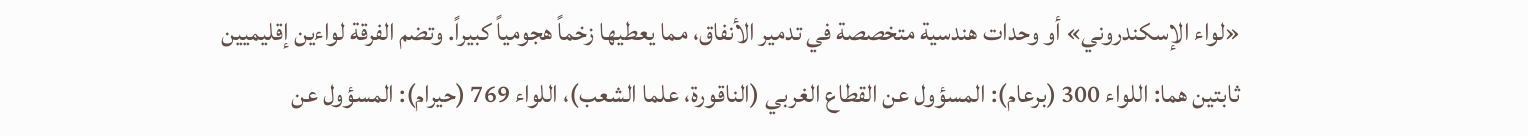«لواء الإسكندروني» أو وحدات هندسية متخصصة في تدمير الأنفاق، مما يعطيها زخماً هجومياً كبيراً. وتضم الفرقة لواءين إقليميين ثابتين هما: اللواء 300 (برعام): المسؤول عن القطاع الغربي (الناقورة، علما الشعب)، اللواء 769 (حيرام): المسؤول عن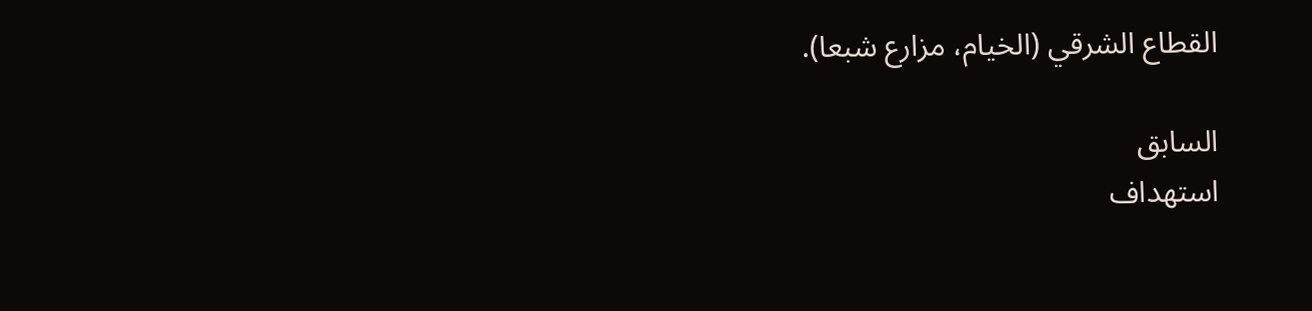القطاع الشرقي (الخيام، مزارع شبعا).

السابق
استهداف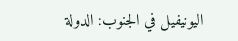اليونيفيل في الجنوب: الدولة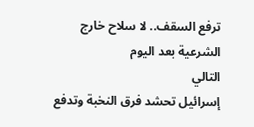ترفع السقف.. لا سلاح خارج الشرعية بعد اليوم
التالي
إسرائيل تحشد فرق النخبة وتدفع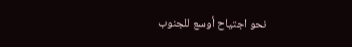نحو اجتياح أوسع للجنوب